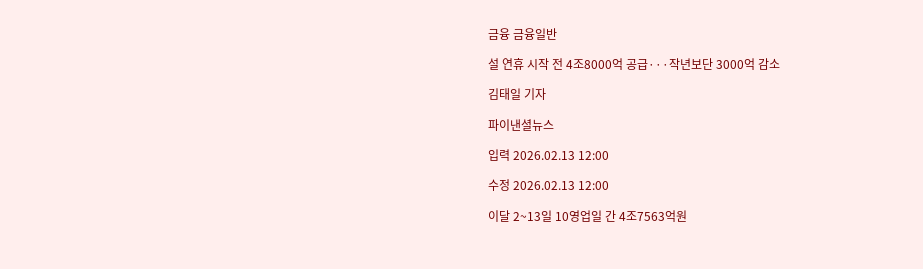금융 금융일반

설 연휴 시작 전 4조8000억 공급···작년보단 3000억 감소

김태일 기자

파이낸셜뉴스

입력 2026.02.13 12:00

수정 2026.02.13 12:00

이달 2~13일 10영업일 간 4조7563억원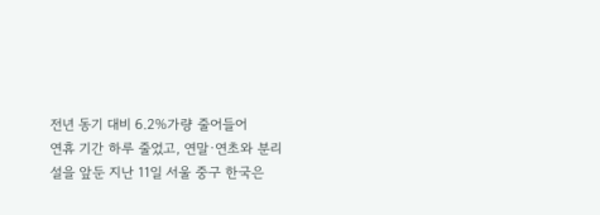전년 동기 대비 6.2%가량 줄어들어
연휴 기간 하루 줄었고, 연말·연초와 분리
설을 앞둔 지난 11일 서울 중구 한국은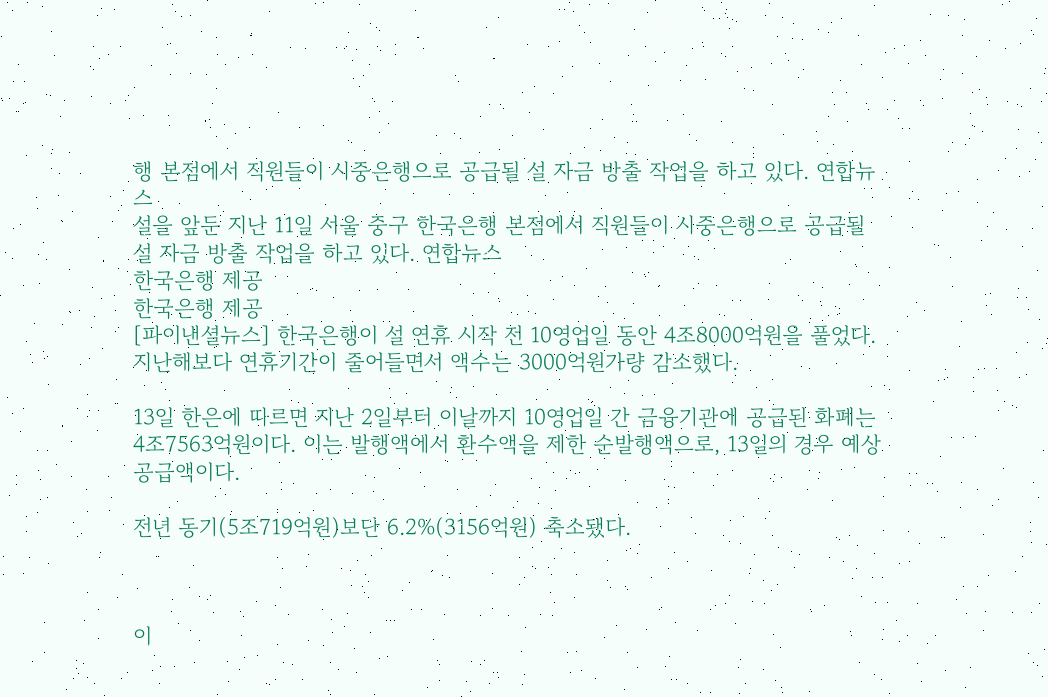행 본점에서 직원들이 시중은행으로 공급될 설 자금 방출 작업을 하고 있다. 연합뉴스
설을 앞둔 지난 11일 서울 중구 한국은행 본점에서 직원들이 시중은행으로 공급될 설 자금 방출 작업을 하고 있다. 연합뉴스
한국은행 제공
한국은행 제공
[파이낸셜뉴스] 한국은행이 설 연휴 시작 전 10영업일 동안 4조8000억원을 풀었다. 지난해보다 연휴기간이 줄어들면서 액수는 3000억원가량 감소했다.

13일 한은에 따르면 지난 2일부터 이날까지 10영업일 간 금융기관에 공급된 화폐는 4조7563억원이다. 이는 발행액에서 환수액을 제한 순발행액으로, 13일의 경우 예상공급액이다.

전년 동기(5조719억원)보단 6.2%(3156억원) 축소됐다.



이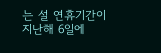는 설 연휴기간이 지난해 6일에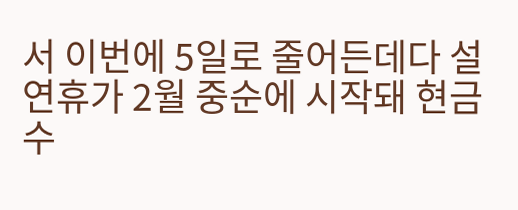서 이번에 5일로 줄어든데다 설 연휴가 2월 중순에 시작돼 현금 수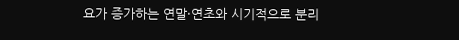요가 증가하는 연말·연초와 시기적으로 분리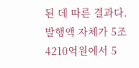된 데 따른 결과다.
발행액 자체가 5조4210억원에서 5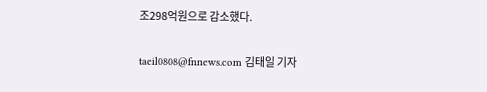조298억원으로 감소했다.

taeil0808@fnnews.com 김태일 기자